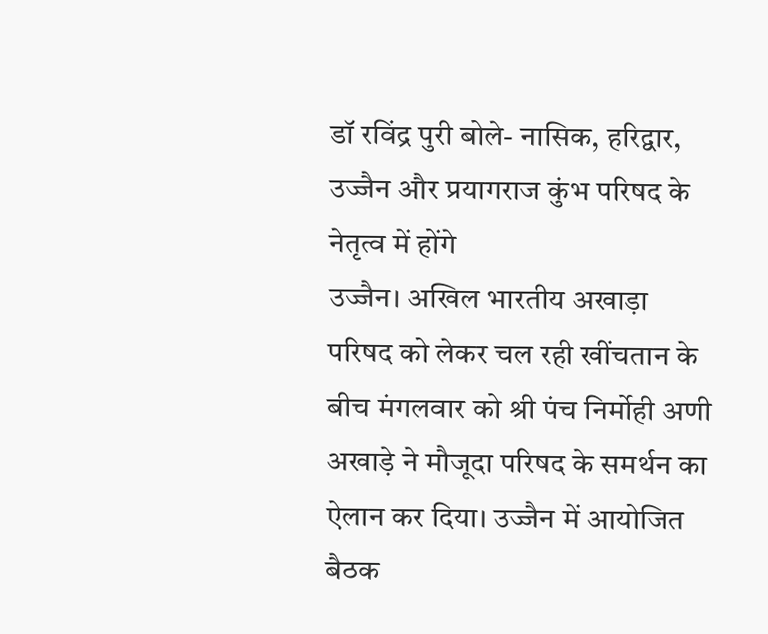डॉ रविंद्र पुरी बोले- नासिक, हरिद्वार, उज्जैन और प्रयागराज कुंभ परिषद के नेतृत्व में होंगे
उज्जैन। अखिल भारतीय अखाड़ा परिषद को लेकर चल रही खींचतान के बीच मंगलवार को श्री पंच निर्मोही अणी अखाड़े ने मौजूदा परिषद के समर्थन का ऐलान कर दिया। उज्जैन में आयोजित बैठक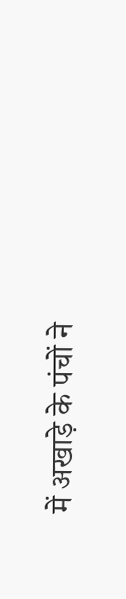में अखाड़े के पंचों ने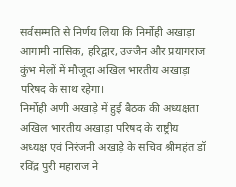सर्वसम्मति से निर्णय लिया कि निर्मोही अखाड़ा आगामी नासिक, हरिद्वार, उज्जैन और प्रयागराज कुंभ मेलों में मौजूदा अखिल भारतीय अखाड़ा परिषद के साथ रहेगा।
निर्मोही अणी अखाड़े में हुई बैठक की अध्यक्षता अखिल भारतीय अखाड़ा परिषद के राष्ट्रीय अध्यक्ष एवं निरंजनी अखाड़े के सचिव श्रीमहंत डॉ रविंद्र पुरी महाराज ने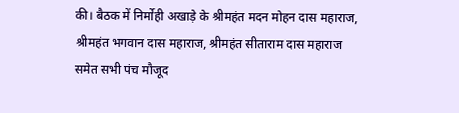की। बैठक में निर्मोही अखाड़े के श्रीमहंत मदन मोहन दास महाराज, श्रीमहंत भगवान दास महाराज, श्रीमहंत सीताराम दास महाराज समेत सभी पंच मौजूद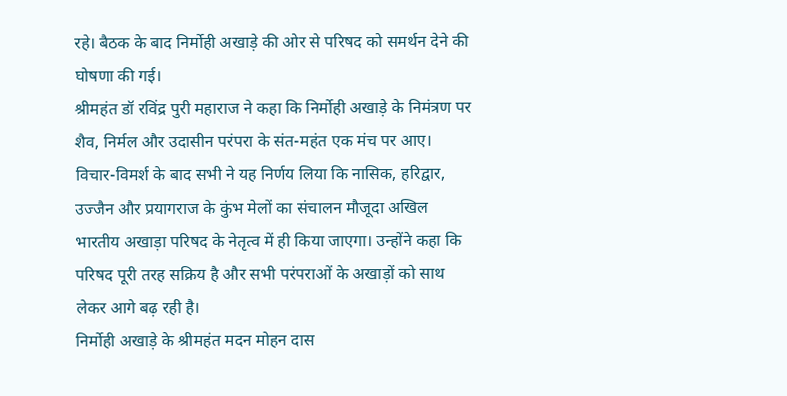रहे। बैठक के बाद निर्मोही अखाड़े की ओर से परिषद को समर्थन देने की घोषणा की गई।
श्रीमहंत डॉ रविंद्र पुरी महाराज ने कहा कि निर्मोही अखाड़े के निमंत्रण पर शैव, निर्मल और उदासीन परंपरा के संत-महंत एक मंच पर आए। विचार-विमर्श के बाद सभी ने यह निर्णय लिया कि नासिक, हरिद्वार, उज्जैन और प्रयागराज के कुंभ मेलों का संचालन मौजूदा अखिल भारतीय अखाड़ा परिषद के नेतृत्व में ही किया जाएगा। उन्होंने कहा कि परिषद पूरी तरह सक्रिय है और सभी परंपराओं के अखाड़ों को साथ लेकर आगे बढ़ रही है।
निर्मोही अखाड़े के श्रीमहंत मदन मोहन दास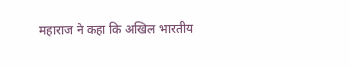महाराज ने कहा कि अखिल भारतीय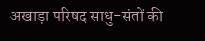अखाड़ा परिषद साधु-संतों की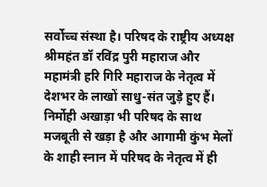सर्वोच्च संस्था है। परिषद के राष्ट्रीय अध्यक्ष श्रीमहंत डॉ रविंद्र पुरी महाराज और महामंत्री हरि गिरि महाराज के नेतृत्व में देशभर के लाखों साधु-संत जुड़े हुए हैं। निर्मोही अखाड़ा भी परिषद के साथ मजबूती से खड़ा है और आगामी कुंभ मेलों के शाही स्नान में परिषद के नेतृत्व में ही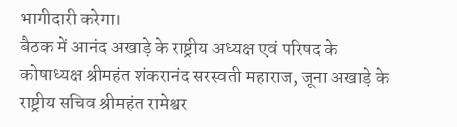भागीदारी करेगा।
बैठक में आनंद अखाड़े के राष्ट्रीय अध्यक्ष एवं परिषद के कोषाध्यक्ष श्रीमहंत शंकरानंद सरस्वती महाराज, जूना अखाड़े के राष्ट्रीय सचिव श्रीमहंत रामेश्वर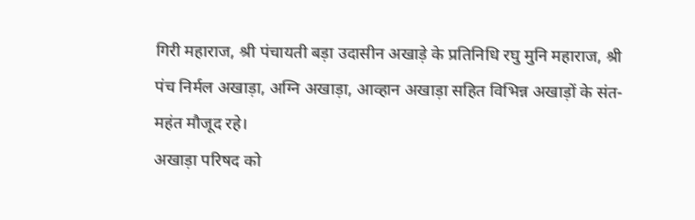गिरी महाराज, श्री पंचायती बड़ा उदासीन अखाड़े के प्रतिनिधि रघु मुनि महाराज, श्री पंच निर्मल अखाड़ा, अग्नि अखाड़ा, आव्हान अखाड़ा सहित विभिन्न अखाड़ों के संत-महंत मौजूद रहे।
अखाड़ा परिषद को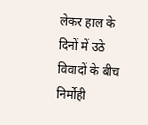लेकर हाल के दिनों में उठे विवादों के बीच निर्मोही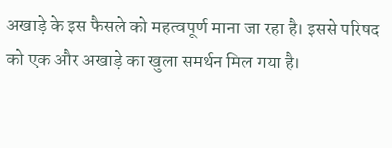अखाड़े के इस फैसले को महत्वपूर्ण माना जा रहा है। इससे परिषद को एक और अखाड़े का खुला समर्थन मिल गया है।